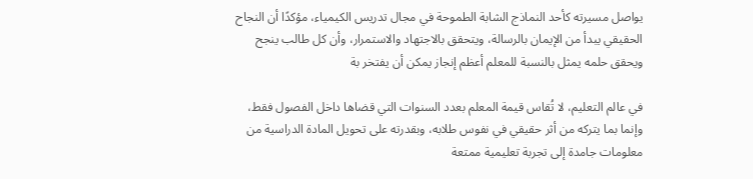يواصل مسيرته كأحد النماذج الشابة الطموحة في مجال تدريس الكيمياء، مؤكدًا أن النجاح الحقيقي يبدأ من الإيمان بالرسالة، ويتحقق بالاجتهاد والاستمرار، وأن كل طالب ينجح ويحقق حلمه يمثل بالنسبة للمعلم أعظم إنجاز يمكن أن يفتخر بة

في عالم التعليم، لا تُقاس قيمة المعلم بعدد السنوات التي قضاها داخل الفصول فقط، وإنما بما يتركه من أثر حقيقي في نفوس طلابه، وبقدرته على تحويل المادة الدراسية من معلومات جامدة إلى تجربة تعليمية ممتعة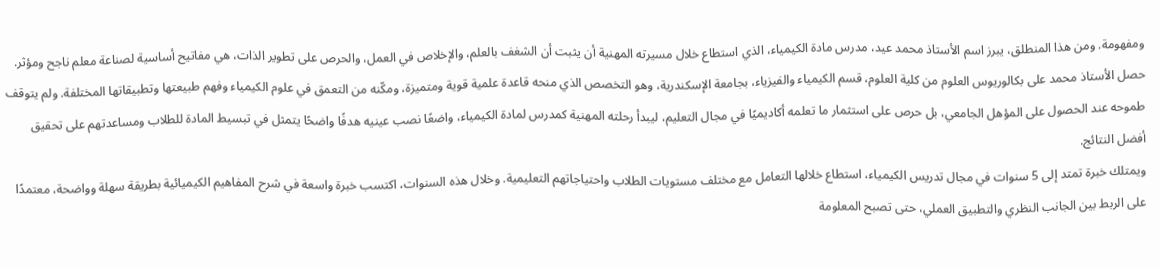ومفهومة. ومن هذا المنطلق، يبرز اسم الأستاذ محمد عيد، مدرس مادة الكيمياء، الذي استطاع خلال مسيرته المهنية أن يثبت أن الشغف بالعلم، والإخلاص في العمل، والحرص على تطوير الذات، هي مفاتيح أساسية لصناعة معلم ناجح ومؤثر.
حصل الأستاذ محمد على بكالوريوس العلوم من كلية العلوم، قسم الكيمياء والفيزياء، بجامعة الإسكندرية، وهو التخصص الذي منحه قاعدة علمية قوية ومتميزة، ومكّنه من التعمق في علوم الكيمياء وفهم طبيعتها وتطبيقاتها المختلفة. ولم يتوقف طموحه عند الحصول على المؤهل الجامعي، بل حرص على استثمار ما تعلمه أكاديميًا في مجال التعليم، ليبدأ رحلته المهنية كمدرس لمادة الكيمياء، واضعًا نصب عينيه هدفًا واضحًا يتمثل في تبسيط المادة للطلاب ومساعدتهم على تحقيق أفضل النتائج.
ويمتلك خبرة تمتد إلى 5 سنوات في مجال تدريس الكيمياء، استطاع خلالها التعامل مع مختلف مستويات الطلاب واحتياجاتهم التعليمية. وخلال هذه السنوات، اكتسب خبرة واسعة في شرح المفاهيم الكيميائية بطريقة سهلة وواضحة، معتمدًا على الربط بين الجانب النظري والتطبيق العملي، حتى تصبح المعلومة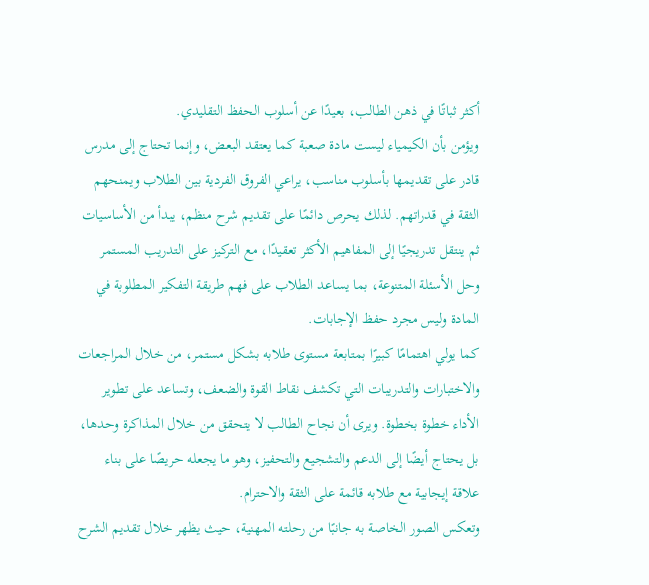أكثر ثباتًا في ذهن الطالب، بعيدًا عن أسلوب الحفظ التقليدي.
ويؤمن بأن الكيمياء ليست مادة صعبة كما يعتقد البعض، وإنما تحتاج إلى مدرس قادر على تقديمها بأسلوب مناسب، يراعي الفروق الفردية بين الطلاب ويمنحهم الثقة في قدراتهم. لذلك يحرص دائمًا على تقديم شرح منظم، يبدأ من الأساسيات ثم ينتقل تدريجيًا إلى المفاهيم الأكثر تعقيدًا، مع التركيز على التدريب المستمر وحل الأسئلة المتنوعة، بما يساعد الطلاب على فهم طريقة التفكير المطلوبة في المادة وليس مجرد حفظ الإجابات.
كما يولي اهتمامًا كبيرًا بمتابعة مستوى طلابه بشكل مستمر، من خلال المراجعات والاختبارات والتدريبات التي تكشف نقاط القوة والضعف، وتساعد على تطوير الأداء خطوة بخطوة. ويرى أن نجاح الطالب لا يتحقق من خلال المذاكرة وحدها، بل يحتاج أيضًا إلى الدعم والتشجيع والتحفيز، وهو ما يجعله حريصًا على بناء علاقة إيجابية مع طلابه قائمة على الثقة والاحترام.
وتعكس الصور الخاصة به جانبًا من رحلته المهنية، حيث يظهر خلال تقديم الشرح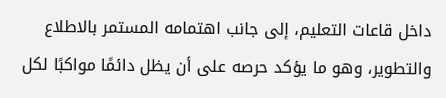داخل قاعات التعليم، إلى جانب اهتمامه المستمر بالاطلاع والتطوير، وهو ما يؤكد حرصه على أن يظل دائمًا مواكبًا لكل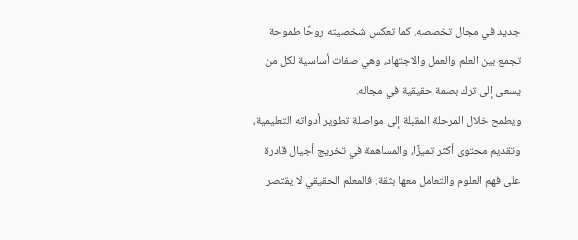جديد في مجال تخصصه. كما تعكس شخصيته روحًا طموحة تجمع بين العلم والعمل والاجتهاد، وهي صفات أساسية لكل من يسعى إلى ترك بصمة حقيقية في مجاله.
ويطمح خلال المرحلة المقبلة إلى مواصلة تطوير أدواته التعليمية، وتقديم محتوى أكثر تميزًا، والمساهمة في تخريج أجيال قادرة على فهم العلوم والتعامل معها بثقة. فالمعلم الحقيقي لا يقتصر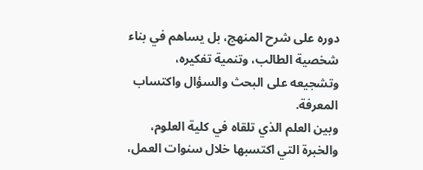دوره على شرح المنهج، بل يساهم في بناء شخصية الطالب، وتنمية تفكيره، وتشجيعه على البحث والسؤال واكتساب المعرفة.
وبين العلم الذي تلقاه في كلية العلوم، والخبرة التي اكتسبها خلال سنوات العمل،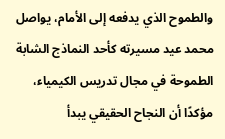والطموح الذي يدفعه إلى الأمام، يواصل محمد عيد مسيرته كأحد النماذج الشابة الطموحة في مجال تدريس الكيمياء، مؤكدًا أن النجاح الحقيقي يبدأ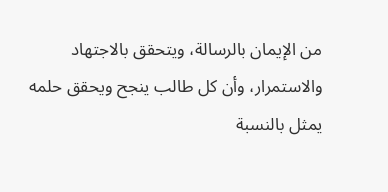من الإيمان بالرسالة، ويتحقق بالاجتهاد والاستمرار، وأن كل طالب ينجح ويحقق حلمه يمثل بالنسبة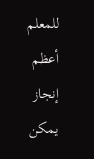للمعلم أعظم إنجاز يمكن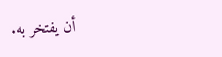أن يفتخر به.